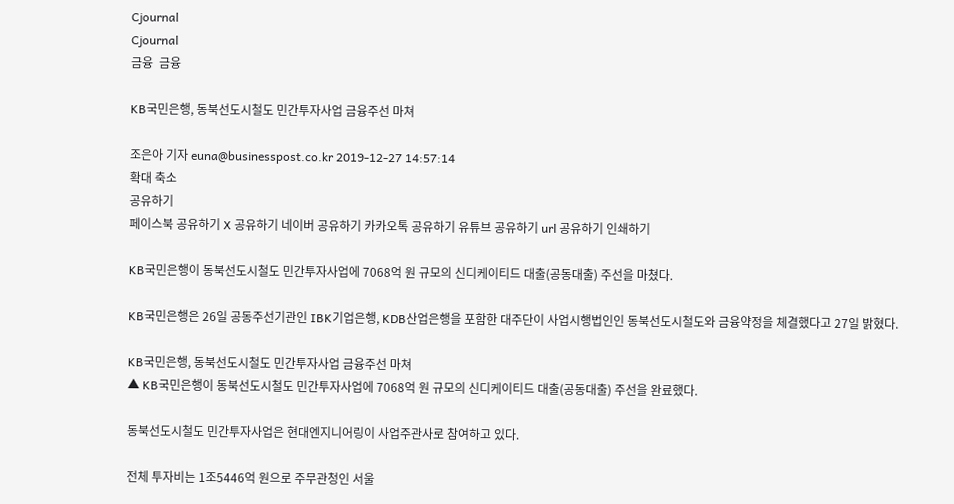Cjournal
Cjournal
금융  금융

KB국민은행, 동북선도시철도 민간투자사업 금융주선 마쳐

조은아 기자 euna@businesspost.co.kr 2019-12-27 14:57:14
확대 축소
공유하기
페이스북 공유하기 X 공유하기 네이버 공유하기 카카오톡 공유하기 유튜브 공유하기 url 공유하기 인쇄하기

KB국민은행이 동북선도시철도 민간투자사업에 7068억 원 규모의 신디케이티드 대출(공동대출) 주선을 마쳤다.

KB국민은행은 26일 공동주선기관인 IBK기업은행, KDB산업은행을 포함한 대주단이 사업시행법인인 동북선도시철도와 금융약정을 체결했다고 27일 밝혔다.

KB국민은행, 동북선도시철도 민간투자사업 금융주선 마쳐
▲ KB국민은행이 동북선도시철도 민간투자사업에 7068억 원 규모의 신디케이티드 대출(공동대출) 주선을 완료했다.

동북선도시철도 민간투자사업은 현대엔지니어링이 사업주관사로 참여하고 있다.

전체 투자비는 1조5446억 원으로 주무관청인 서울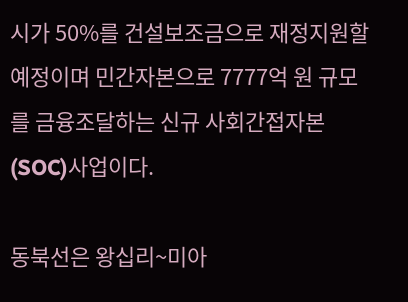시가 50%를 건설보조금으로 재정지원할 예정이며 민간자본으로 7777억 원 규모를 금융조달하는 신규 사회간접자본(SOC)사업이다.

동북선은 왕십리~미아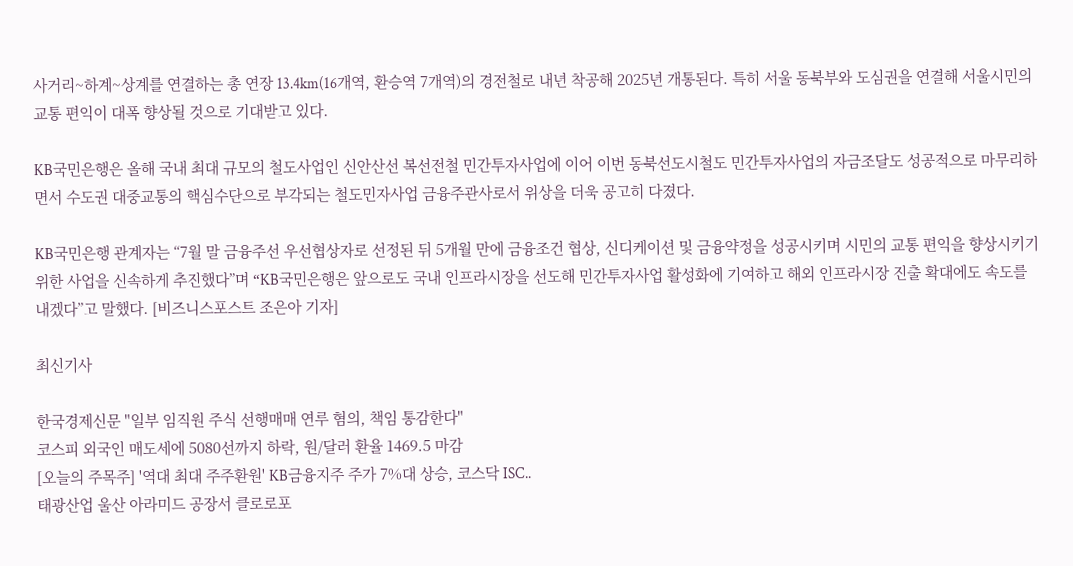사거리~하계~상계를 연결하는 총 연장 13.4km(16개역, 환승역 7개역)의 경전철로 내년 착공해 2025년 개통된다. 특히 서울 동북부와 도심권을 연결해 서울시민의 교통 편익이 대폭 향상될 것으로 기대받고 있다.

KB국민은행은 올해 국내 최대 규모의 철도사업인 신안산선 복선전철 민간투자사업에 이어 이번 동북선도시철도 민간투자사업의 자금조달도 성공적으로 마무리하면서 수도권 대중교통의 핵심수단으로 부각되는 철도민자사업 금융주관사로서 위상을 더욱 공고히 다졌다.

KB국민은행 관계자는 “7월 말 금융주선 우선협상자로 선정된 뒤 5개월 만에 금융조건 협상, 신디케이션 및 금융약정을 성공시키며 시민의 교통 편익을 향상시키기 위한 사업을 신속하게 추진했다”며 “KB국민은행은 앞으로도 국내 인프라시장을 선도해 민간투자사업 활성화에 기여하고 해외 인프라시장 진출 확대에도 속도를 내겠다”고 말했다. [비즈니스포스트 조은아 기자]

최신기사

한국경제신문 "일부 임직원 주식 선행매매 연루 혐의, 책임 통감한다"
코스피 외국인 매도세에 5080선까지 하락, 원/달러 환율 1469.5 마감
[오늘의 주목주] '역대 최대 주주환원' KB금융지주 주가 7%대 상승, 코스닥 ISC..
태광산업 울산 아라미드 공장서 클로로포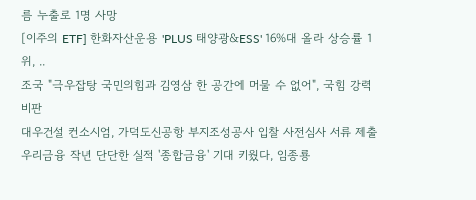름 누출로 1명 사망
[이주의 ETF] 한화자산운용 'PLUS 태양광&ESS' 16%대 올라 상승률 1위, ..
조국 "극우잡탕 국민의힘과 김영삼 한 공간에 머물 수 없어", 국힘 강력 비판
대우건설 컨소시엄, 가덕도신공항 부지조성공사 입찰 사전심사 서류 제출
우리금융 작년 단단한 실적 '종합금융' 기대 키웠다, 임종룡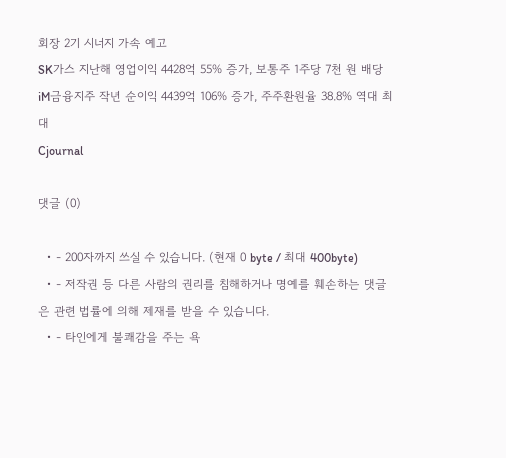회장 2기 시너지 가속 예고
SK가스 지난해 영업이익 4428억 55% 증가, 보통주 1주당 7천 원 배당
iM금융지주 작년 순이익 4439억 106% 증가, 주주환원율 38.8% 역대 최대
Cjournal

댓글 (0)

  • - 200자까지 쓰실 수 있습니다. (현재 0 byte / 최대 400byte)
  • - 저작권 등 다른 사람의 권리를 침해하거나 명예를 훼손하는 댓글은 관련 법률에 의해 제재를 받을 수 있습니다.
  • - 타인에게 불쾌감을 주는 욕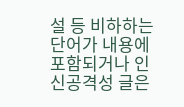설 등 비하하는 단어가 내용에 포함되거나 인신공격성 글은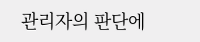관리자의 판단에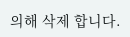의해 삭제 합니다.